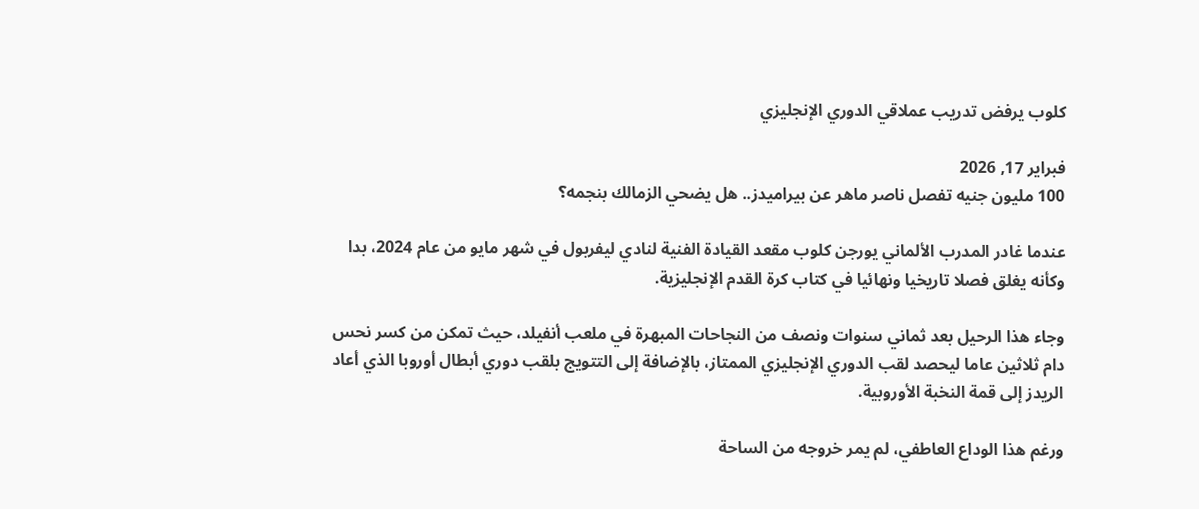كلوب يرفض تدريب عملاقي الدوري الإنجليزي

فبراير 17, 2026
100 مليون جنيه تفصل ناصر ماهر عن بيراميدز.. هل يضحي الزمالك بنجمه؟

عندما غادر المدرب الألماني يورجن كلوب مقعد القيادة الفنية لنادي ليفربول في شهر مايو من عام 2024، بدا وكأنه يغلق فصلا تاريخيا ونهائيا في كتاب كرة القدم الإنجليزية.

وجاء هذا الرحيل بعد ثماني سنوات ونصف من النجاحات المبهرة في ملعب أنفيلد، حيث تمكن من كسر نحس دام ثلاثين عاما ليحصد لقب الدوري الإنجليزي الممتاز، بالإضافة إلى التتويج بلقب دوري أبطال أوروبا الذي أعاد الريدز إلى قمة النخبة الأوروبية.

ورغم هذا الوداع العاطفي، لم يمر خروجه من الساحة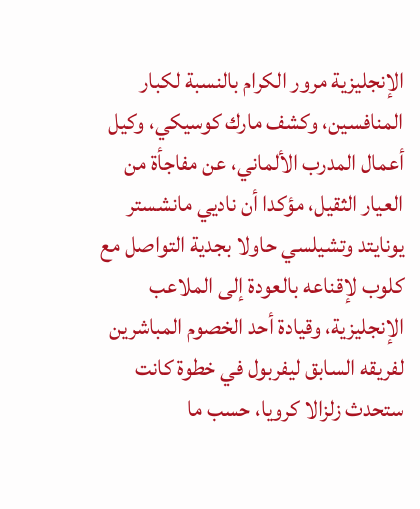الإنجليزية مرور الكرام بالنسبة لكبار المنافسين، وكشف مارك كوسيكي، وكيل أعمال المدرب الألماني، عن مفاجأة من العيار الثقيل، مؤكدا أن ناديي مانشستر يونايتد وتشيلسي حاولا بجدية التواصل مع كلوب لإقناعه بالعودة إلى الملاعب الإنجليزية، وقيادة أحد الخصوم المباشرين لفريقه السابق ليفربول في خطوة كانت ستحدث زلزالا كرويا، حسب ما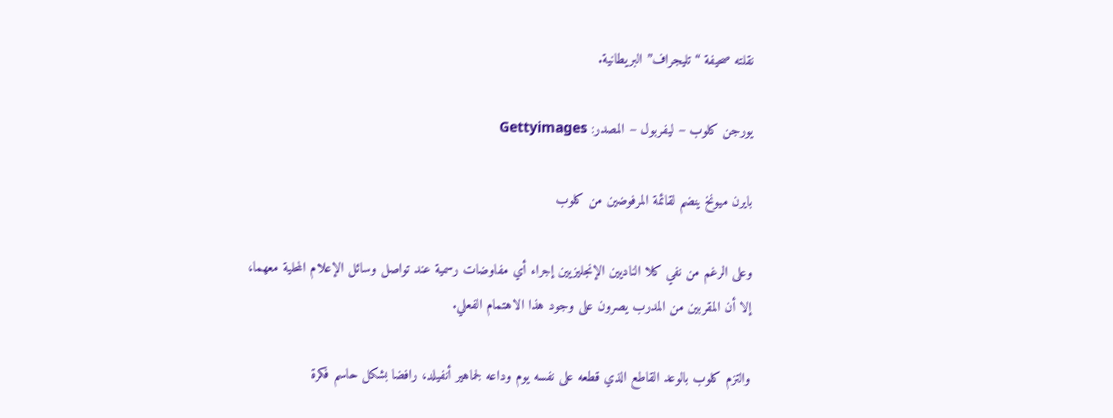نقلته صحيفة “تليجراف” البريطانية.

يورجن كلوب – ليفربول – المصدر: Gettyimages

بايرن ميونخ ينضم لقائمة المرفوضين من كلوب

وعلى الرغم من نفي كلا الناديين الإنجليزيين إجراء أي مفاوضات رسمية عند تواصل وسائل الإعلام المحلية معهما، إلا أن المقربين من المدرب يصرون على وجود هذا الاهتمام الفعلي.

والتزم كلوب بالوعد القاطع الذي قطعه على نفسه يوم وداعه لجماهير أنفيلد، رافضا بشكل حاسم فكرة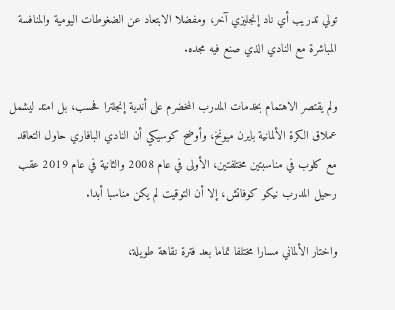تولي تدريب أي ناد إنجليزي آخر، ومفضلا الابتعاد عن الضغوطات اليومية والمنافسة المباشرة مع النادي الذي صنع فيه مجده.

ولم يقتصر الاهتمام بخدمات المدرب المخضرم على أندية إنجلترا فحسب، بل امتد ليشمل عملاق الكرة الألمانية بايرن ميونخ، وأوضح كوسيكي أن النادي البافاري حاول التعاقد مع كلوب في مناسبتين مختلفتين، الأولى في عام 2008 والثانية في عام 2019 عقب رحيل المدرب نيكو كوفاتش، إلا أن التوقيت لم يكن مناسبا أبدا.

واختار الألماني مسارا مختلفا تماما بعد فترة نقاهة طويلة،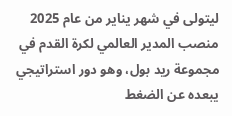ليتولى في شهر يناير من عام 2025 منصب المدير العالمي لكرة القدم في مجموعة ريد بول، وهو دور استراتيجي يبعده عن الضغط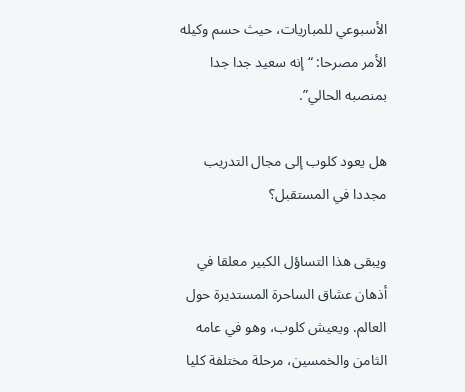الأسبوعي للمباريات، حيث حسم وكيله الأمر مصرحا: “إنه سعيد جدا جدا بمنصبه الحالي”.

هل يعود كلوب إلى مجال التدريب مجددا في المستقبل؟

ويبقى هذا التساؤل الكبير معلقا في أذهان عشاق الساحرة المستديرة حول العالم. ويعيش كلوب، وهو في عامه الثامن والخمسين، مرحلة مختلفة كليا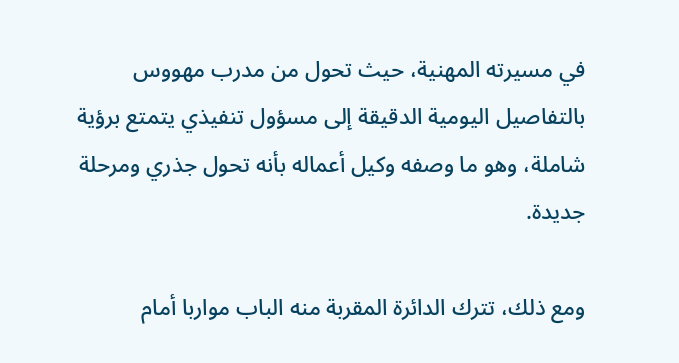في مسيرته المهنية، حيث تحول من مدرب مهووس بالتفاصيل اليومية الدقيقة إلى مسؤول تنفيذي يتمتع برؤية شاملة، وهو ما وصفه وكيل أعماله بأنه تحول جذري ومرحلة جديدة.

ومع ذلك، تترك الدائرة المقربة منه الباب مواربا أمام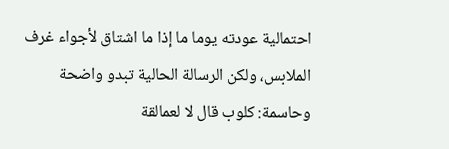احتمالية عودته يوما ما إذا ما اشتاق لأجواء غرف الملابس، ولكن الرسالة الحالية تبدو واضحة وحاسمة: كلوب قال لا لعمالقة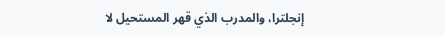إنجلترا، والمدرب الذي قهر المستحيل لا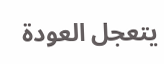يتعجل العودة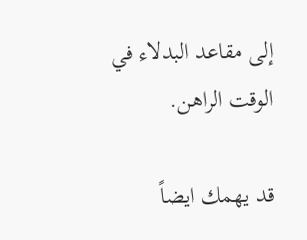إلى مقاعد البدلاء في الوقت الراهن.

قد يهمك ايضاً